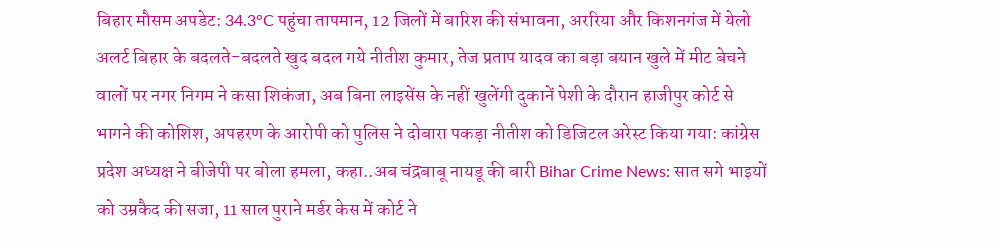बिहार मौसम अपडेट: 34.3°C पहुंचा तापमान, 12 जिलों में बारिश की संभावना, अररिया और किशनगंज में येलो अलर्ट बिहार के बदलते-बदलते खुद बदल गये नीतीश कुमार, तेज प्रताप यादव का बड़ा बयान खुले में मीट बेचने वालों पर नगर निगम ने कसा शिकंजा, अब बिना लाइसेंस के नहीं खुलेंगी दुकानें पेशी के दौरान हाजीपुर कोर्ट से भागने की कोशिश, अपहरण के आरोपी को पुलिस ने दोबारा पकड़ा नीतीश को डिजिटल अरेस्ट किया गया: कांग्रेस प्रदेश अध्यक्ष ने बीजेपी पर बोला हमला, कहा..अब चंद्रबाबू नायडू की बारी Bihar Crime News: सात सगे भाइयों को उम्रकैद की सजा, 11 साल पुराने मर्डर केस में कोर्ट ने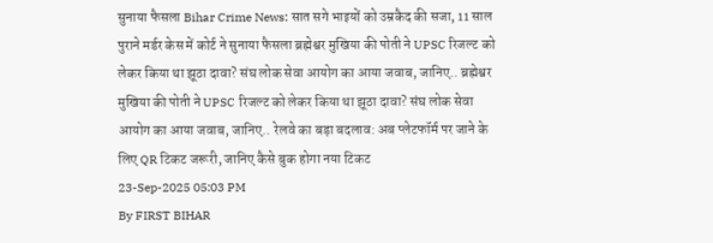सुनाया फैसला Bihar Crime News: सात सगे भाइयों को उम्रकैद की सजा, 11 साल पुराने मर्डर केस में कोर्ट ने सुनाया फैसला ब्रह्मेश्वर मुखिया की पोती ने UPSC रिजल्ट को लेकर किया था झूठा दावा? संघ लोक सेवा आयोग का आया जवाब, जानिए.. ब्रह्मेश्वर मुखिया की पोती ने UPSC रिजल्ट को लेकर किया था झूठा दावा? संघ लोक सेवा आयोग का आया जवाब, जानिए.. रेलवे का बड़ा बदलाव: अब प्लेटफॉर्म पर जाने के लिए QR टिकट जरूरी, जानिए कैसे बुक होगा नया टिकट
23-Sep-2025 05:03 PM
By FIRST BIHAR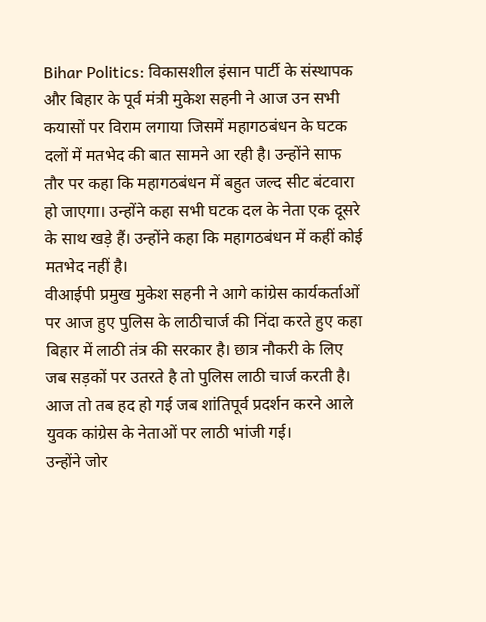Bihar Politics: विकासशील इंसान पार्टी के संस्थापक और बिहार के पूर्व मंत्री मुकेश सहनी ने आज उन सभी कयासों पर विराम लगाया जिसमें महागठबंधन के घटक दलों में मतभेद की बात सामने आ रही है। उन्होंने साफ तौर पर कहा कि महागठबंधन में बहुत जल्द सीट बंटवारा हो जाएगा। उन्होंने कहा सभी घटक दल के नेता एक दूसरे के साथ खड़े हैं। उन्होंने कहा कि महागठबंधन में कहीं कोई मतभेद नहीं है।
वीआईपी प्रमुख मुकेश सहनी ने आगे कांग्रेस कार्यकर्ताओं पर आज हुए पुलिस के लाठीचार्ज की निंदा करते हुए कहा बिहार में लाठी तंत्र की सरकार है। छात्र नौकरी के लिए जब सड़कों पर उतरते है तो पुलिस लाठी चार्ज करती है। आज तो तब हद हो गई जब शांतिपूर्व प्रदर्शन करने आले युवक कांग्रेस के नेताओं पर लाठी भांजी गई।
उन्होंने जोर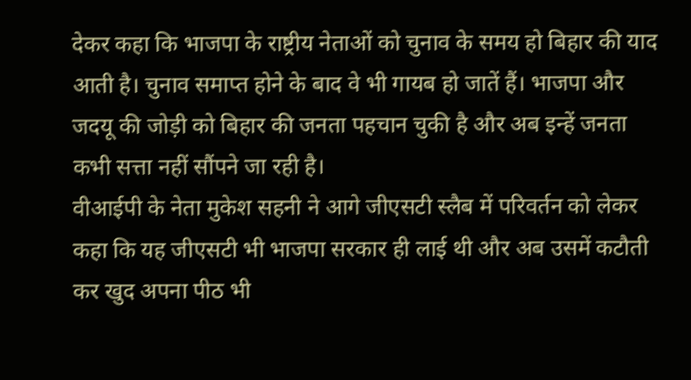देकर कहा कि भाजपा के राष्ट्रीय नेताओं को चुनाव के समय हो बिहार की याद आती है। चुनाव समाप्त होने के बाद वे भी गायब हो जातें हैं। भाजपा और जदयू की जोड़ी को बिहार की जनता पहचान चुकी है और अब इन्हें जनता कभी सत्ता नहीं सौंपने जा रही है।
वीआईपी के नेता मुकेश सहनी ने आगे जीएसटी स्लैब में परिवर्तन को लेकर कहा कि यह जीएसटी भी भाजपा सरकार ही लाई थी और अब उसमें कटौती कर खुद अपना पीठ भी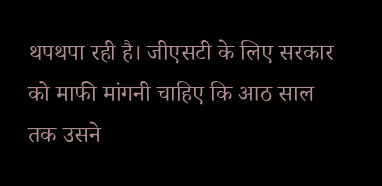थपथपा रही है। जीएसटी के लिए सरकार को माफी मांगनी चाहिए कि आठ साल तक उसने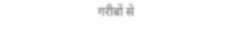गरीबों से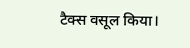टैक्स वसूल किया।